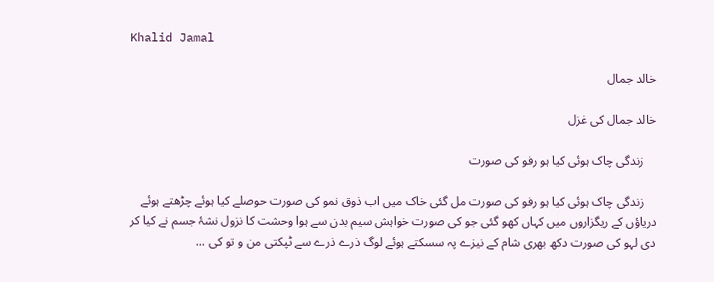Khalid Jamal

خالد جمال

خالد جمال کی غزل

    زندگی چاک ہوئی کیا ہو رفو کی صورت

    زندگی چاک ہوئی کیا ہو رفو کی صورت مل گئی خاک میں اب ذوق نمو کی صورت حوصلے کیا ہوئے چڑھتے ہوئے دریاؤں کے ریگزاروں میں کہاں کھو گئی جو کی صورت خواہش سیم بدن سے ہوا وحشت کا نزول نشۂ جسم نے کیا کر دی لہو کی صورت دکھ بھری شام کے نیزے پہ سسکتے ہوئے لوگ ذرے ذرے سے ٹپکتی من و تو کی ...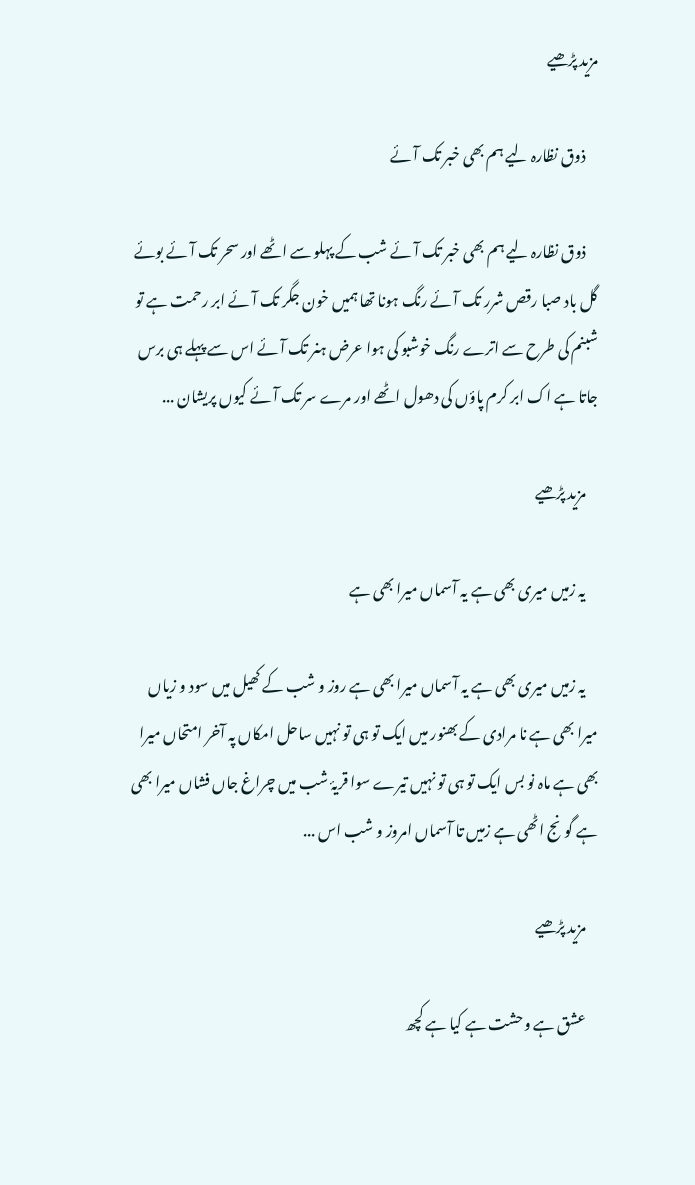مزید پڑھیے

    ذوق نظارہ لیے ہم بھی خبر تک آئے

    ذوق نظارہ لیے ہم بھی خبر تک آئے شب کے پہلو سے اٹھے اور سحر تک آئے بوئے گل باد صبا رقص شرر تک آئے رنگ ہونا تھا ہمیں خون جگر تک آئے ابر رحمت ہے تو شبنم کی طرح سے اترے رنگ خوشبو کی ہوا عرض ہنر تک آئے اس سے پہلے ہی برس جاتا ہے اک ابر کرم پاؤں کی دھول اٹھے اور مرے سر تک آئے کیوں پریشان ...

    مزید پڑھیے

    یہ زمیں میری بھی ہے یہ آسماں میرا بھی ہے

    یہ زمیں میری بھی ہے یہ آسماں میرا بھی ہے روز و شب کے کھیل میں سود و زیاں میرا بھی ہے نا مرادی کے بھنور میں ایک تو ہی تو نہیں ساحل امکاں پہ آخر امتحاں میرا بھی ہے ماہ نو بس ایک تو ہی تو نہیں تیرے سوا قریۂ شب میں چراغ جاں فشاں میرا بھی ہے گونج اٹھی ہے زمیں تا آسماں امروز و شب اس ...

    مزید پڑھیے

    عشق ہے وحشت ہے کیا ہے کچھ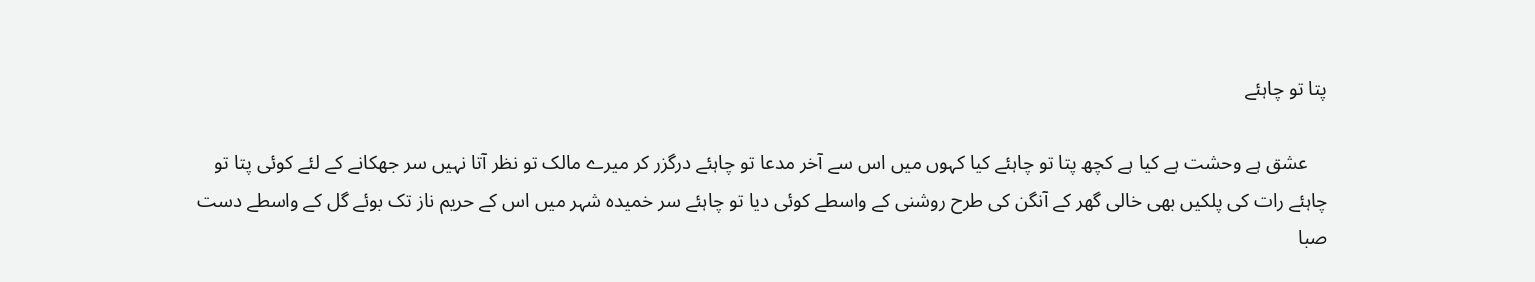پتا تو چاہئے

    عشق ہے وحشت ہے کیا ہے کچھ پتا تو چاہئے کیا کہوں میں اس سے آخر مدعا تو چاہئے درگزر کر میرے مالک تو نظر آتا نہیں سر جھکانے کے لئے کوئی پتا تو چاہئے رات کی پلکیں بھی خالی گھر کے آنگن کی طرح روشنی کے واسطے کوئی دیا تو چاہئے سر خمیدہ شہر میں اس کے حریم ناز تک بوئے گل کے واسطے دست صبا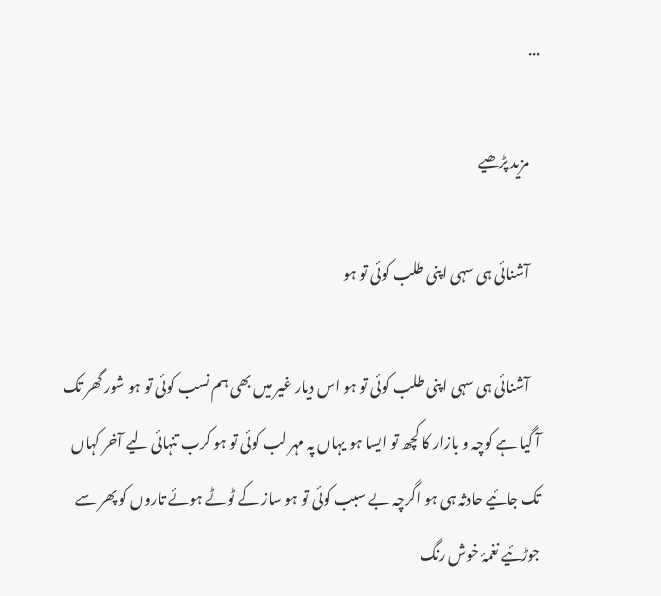...

    مزید پڑھیے

    آشنائی ہی سہی اپنی طلب کوئی تو ہو

    آشنائی ہی سہی اپنی طلب کوئی تو ہو اس دیار غیر میں بھی ہم نسب کوئی تو ہو شور گھر تک آ گیا ہے کوچہ و بازار کا کچھ تو ایسا ہو یہاں پہ مہر لب کوئی تو ہو کرب تنہائی لیے آخر کہاں تک جائیے حادثہ ہی ہو اگرچہ بے سبب کوئی تو ہو ساز کے ٹوٹے ہوئے تاروں کو پھر سے جوڑئیے نغمۂ خوش رنگ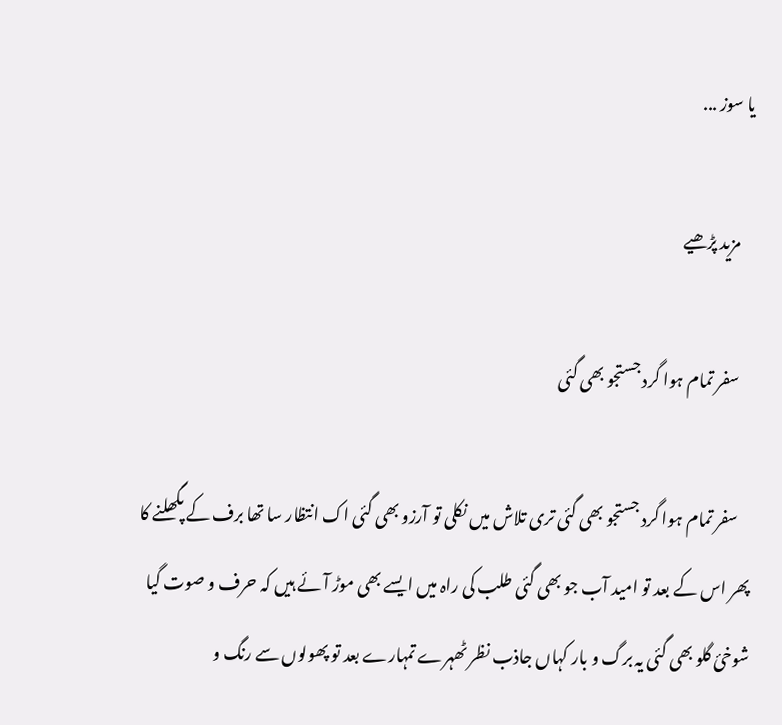یا سوز ...

    مزید پڑھیے

    سفر تمام ہوا گرد جستجو بھی گئی

    سفر تمام ہوا گرد جستجو بھی گئی تری تلاش میں نکلی تو آرزو بھی گئی اک انتظار سا تھا برف کے پگھلنے کا پھر اس کے بعد تو امید آب جو بھی گئی طلب کی راہ میں ایسے بھی موڑ آئے ہیں کہ حرف و صوت گیا شوخیٔ گلو بھی گئی یہ برگ و بار کہاں جاذب نظر ٹھہرے تمہارے بعد تو پھولوں سے رنگ و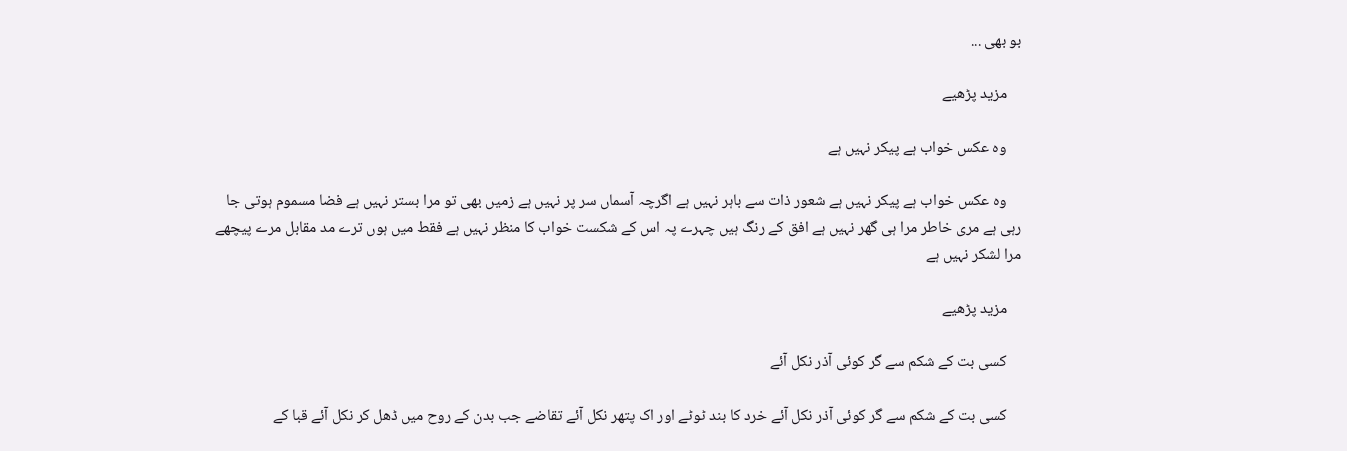بو بھی ...

    مزید پڑھیے

    وہ عکس خواب ہے پیکر نہیں ہے

    وہ عکس خواب ہے پیکر نہیں ہے شعور ذات سے باہر نہیں ہے اگرچہ آسماں سر پر نہیں ہے زمیں بھی تو مرا بستر نہیں ہے فضا مسموم ہوتی جا رہی ہے مری خاطر مرا ہی گھر نہیں ہے افق کے رنگ ہیں چہرے پہ اس کے شکست خواب کا منظر نہیں ہے فقط میں ہوں ترے مد مقابل مرے پیچھے مرا لشکر نہیں ہے

    مزید پڑھیے

    کسی بت کے شکم سے گر کوئی آذر نکل آئے

    کسی بت کے شکم سے گر کوئی آذر نکل آئے خرد کا بند ٹوٹے اور اک پتھر نکل آئے تقاضے جب بدن کے روح میں ڈھل کر نکل آئے قبا کے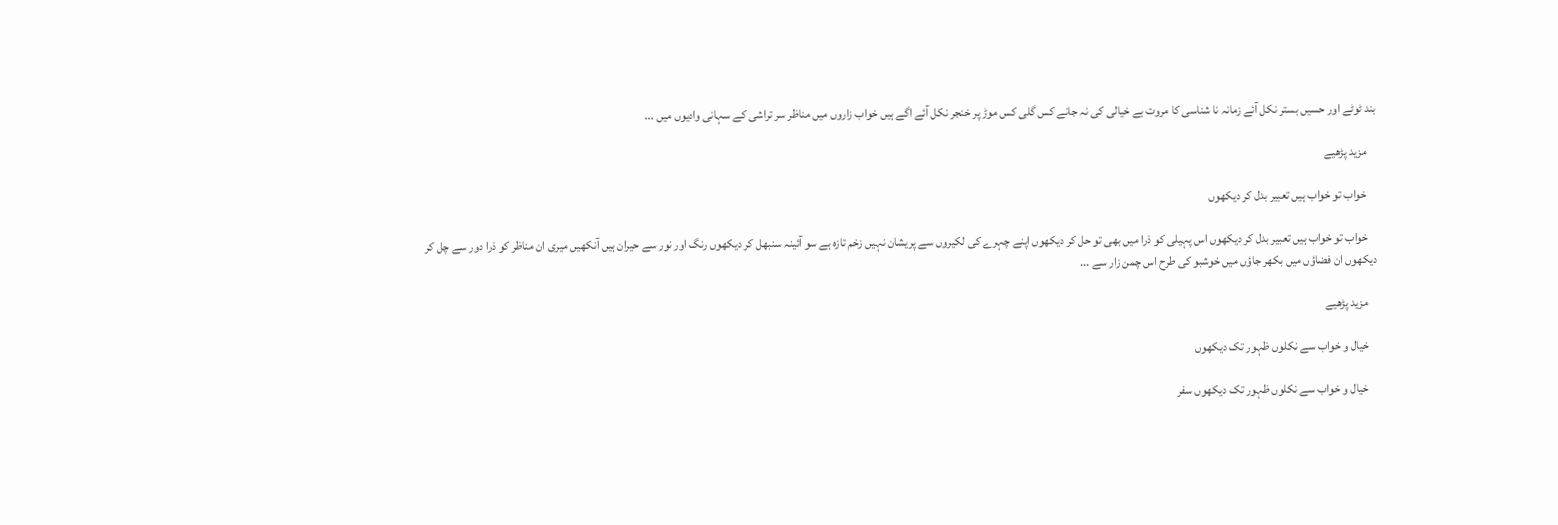بند ٹوٹے اور حسیں بستر نکل آئے زمانہ نا شناسی کا مروت بے خیالی کی نہ جانے کس گلی کس موڑ پر خنجر نکل آئے اگے ہیں خواب زاروں میں مناظر سر تراشی کے سہانی وادیوں میں ...

    مزید پڑھیے

    خواب تو خواب ہیں تعبیر بدل کر دیکھوں

    خواب تو خواب ہیں تعبیر بدل کر دیکھوں اس پہیلی کو ذرا میں بھی تو حل کر دیکھوں اپنے چہرے کی لکیروں سے پریشان نہیں زخم تازہ ہے سو آئینہ سنبھل کر دیکھوں رنگ اور نور سے حیران ہیں آنکھیں میری ان مناظر کو ذرا دور سے چل کر دیکھوں ان فضاؤں میں بکھر جاؤں میں خوشبو کی طرح اس چمن زار سے ...

    مزید پڑھیے

    خیال و خواب سے نکلوں ظہور تک دیکھوں

    خیال و خواب سے نکلوں ظہور تک دیکھوں سفر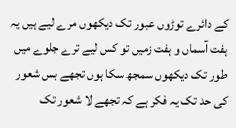کے دائرے توڑوں عبور تک دیکھوں مرے لیے ہیں یہ ہفت آسماں و ہفت زمیں تو کس لیے ترے جلوے میں طور تک دیکھوں سمجھ سکا ہوں تجھے بس شعور کی حد تک یہ فکر ہے کہ تجھے لا شعور تک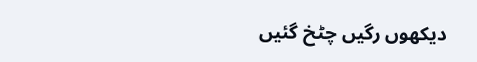دیکھوں رگیں چٹخ گئیں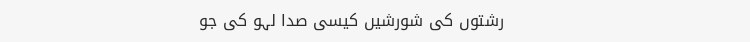رشتوں کی شورشیں کیسی صدا لہو کی جو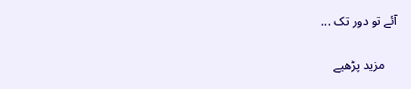آئے تو دور تک ...

    مزید پڑھیے